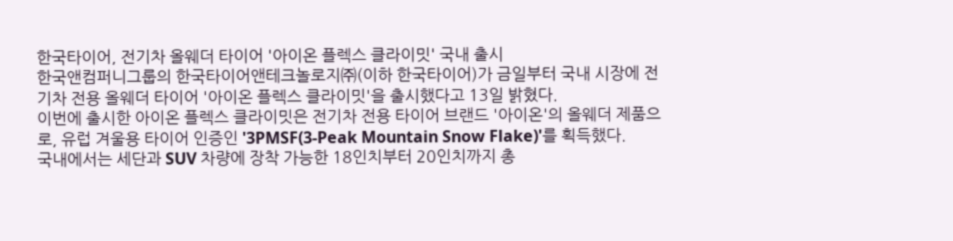한국타이어, 전기차 올웨더 타이어 '아이온 플렉스 클라이밋' 국내 출시
한국앤컴퍼니그룹의 한국타이어앤테크놀로지㈜(이하 한국타이어)가 금일부터 국내 시장에 전기차 전용 올웨더 타이어 '아이온 플렉스 클라이밋'을 출시했다고 13일 밝혔다.
이번에 출시한 아이온 플렉스 클라이밋은 전기차 전용 타이어 브랜드 '아이온'의 올웨더 제품으로, 유럽 겨울용 타이어 인증인 '3PMSF(3-Peak Mountain Snow Flake)'를 획득했다.
국내에서는 세단과 SUV 차량에 장착 가능한 18인치부터 20인치까지 총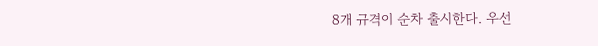8개 규격이 순차 출시한다. 우선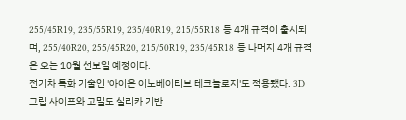255/45R19, 235/55R19, 235/40R19, 215/55R18 등 4개 규격이 출시되며, 255/40R20, 255/45R20, 215/50R19, 235/45R18 등 나머지 4개 규격은 오는 10월 선보일 예정이다.
전기차 특화 기술인 '아이온 이노베이티브 테크놀로지'도 적용됐다. 3D 그립 사이프와 고밀도 실리카 기반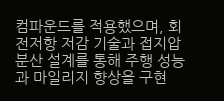컴파운드를 적용했으며, 회전저항 저감 기술과 접지압 분산 설계를 통해 주행 성능과 마일리지 향상을 구현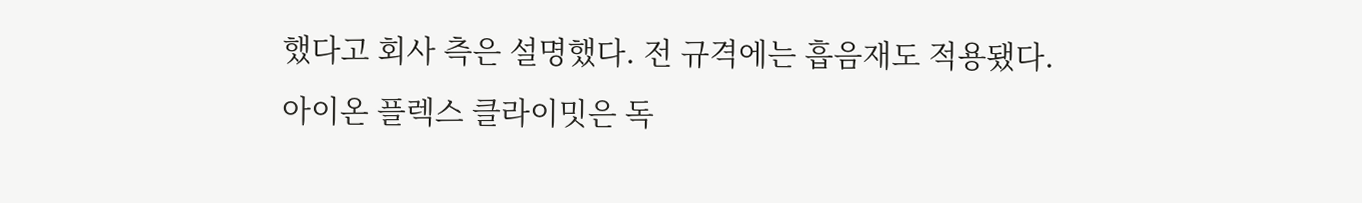했다고 회사 측은 설명했다. 전 규격에는 흡음재도 적용됐다.
아이온 플렉스 클라이밋은 독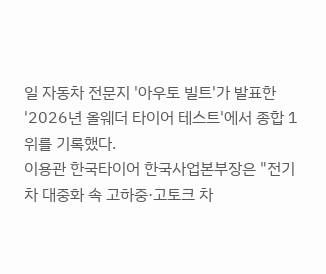일 자동차 전문지 '아우토 빌트'가 발표한 '2026년 올웨더 타이어 테스트'에서 종합 1위를 기록했다.
이용관 한국타이어 한국사업본부장은 "전기차 대중화 속 고하중·고토크 차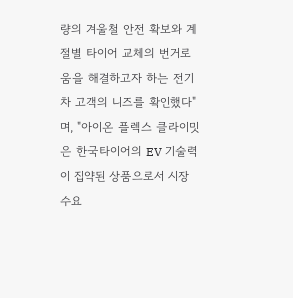량의 겨울철 안전 확보와 계절별 타이어 교체의 번거로움을 해결하고자 하는 전기차 고객의 니즈를 확인했다"며, "아이온 플렉스 클라이밋은 한국타이어의 EV 기술력이 집약된 상품으로서 시장 수요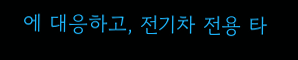에 대응하고, 전기차 전용 타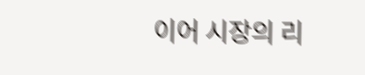이어 시장의 리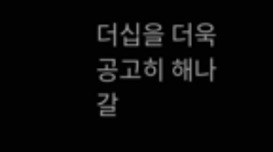더십을 더욱 공고히 해나갈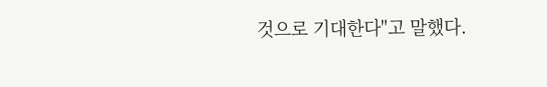것으로 기대한다"고 말했다.